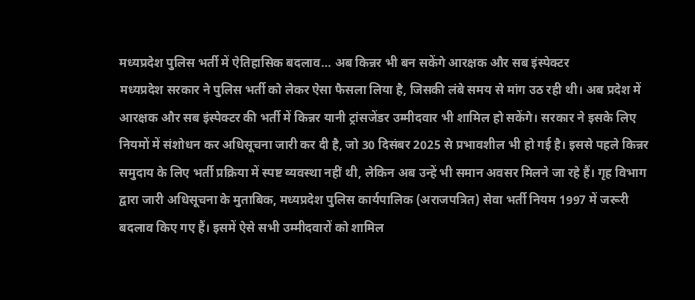मध्यप्रदेश पुलिस भर्ती में ऐतिहासिक बदलाव… अब किन्नर भी बन सकेंगे आरक्षक और सब इंस्पेक्टर
मध्यप्रदेश सरकार ने पुलिस भर्ती को लेकर ऐसा फैसला लिया है, जिसकी लंबे समय से मांग उठ रही थी। अब प्रदेश में आरक्षक और सब इंस्पेक्टर की भर्ती में किन्नर यानी ट्रांसजेंडर उम्मीदवार भी शामिल हो सकेंगे। सरकार ने इसके लिए नियमों में संशोधन कर अधिसूचना जारी कर दी है, जो 30 दिसंबर 2025 से प्रभावशील भी हो गई है। इससे पहले किन्नर समुदाय के लिए भर्ती प्रक्रिया में स्पष्ट व्यवस्था नहीं थी, लेकिन अब उन्हें भी समान अवसर मिलने जा रहे हैं। गृह विभाग द्वारा जारी अधिसूचना के मुताबिक, मध्यप्रदेश पुलिस कार्यपालिक (अराजपत्रित) सेवा भर्ती नियम 1997 में जरूरी बदलाव किए गए हैं। इसमें ऐसे सभी उम्मीदवारों को शामिल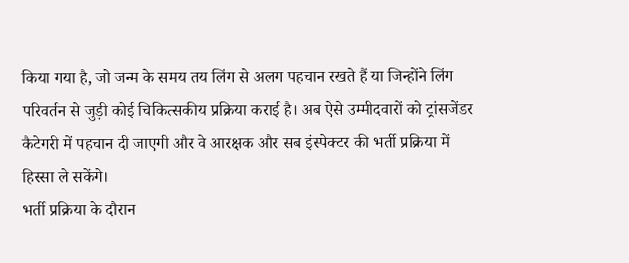किया गया है, जो जन्म के समय तय लिंग से अलग पहचान रखते हैं या जिन्होंने लिंग परिवर्तन से जुड़ी कोई चिकित्सकीय प्रक्रिया कराई है। अब ऐसे उम्मीदवारों को ट्रांसजेंडर कैटेगरी में पहचान दी जाएगी और वे आरक्षक और सब इंस्पेक्टर की भर्ती प्रक्रिया में हिस्सा ले सकेंगे।
भर्ती प्रक्रिया के दौरान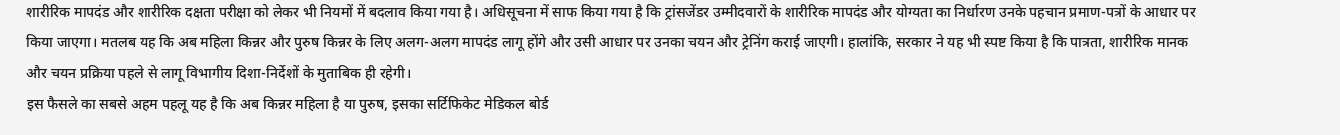शारीरिक मापदंड और शारीरिक दक्षता परीक्षा को लेकर भी नियमों में बदलाव किया गया है। अधिसूचना में साफ किया गया है कि ट्रांसजेंडर उम्मीदवारों के शारीरिक मापदंड और योग्यता का निर्धारण उनके पहचान प्रमाण-पत्रों के आधार पर किया जाएगा। मतलब यह कि अब महिला किन्नर और पुरुष किन्नर के लिए अलग-अलग मापदंड लागू होंगे और उसी आधार पर उनका चयन और ट्रेनिंग कराई जाएगी। हालांकि, सरकार ने यह भी स्पष्ट किया है कि पात्रता, शारीरिक मानक और चयन प्रक्रिया पहले से लागू विभागीय दिशा-निर्देशों के मुताबिक ही रहेगी।
इस फैसले का सबसे अहम पहलू यह है कि अब किन्नर महिला है या पुरुष, इसका सर्टिफिकेट मेडिकल बोर्ड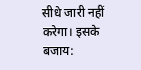सीधे जारी नहीं करेगा। इसके बजाय: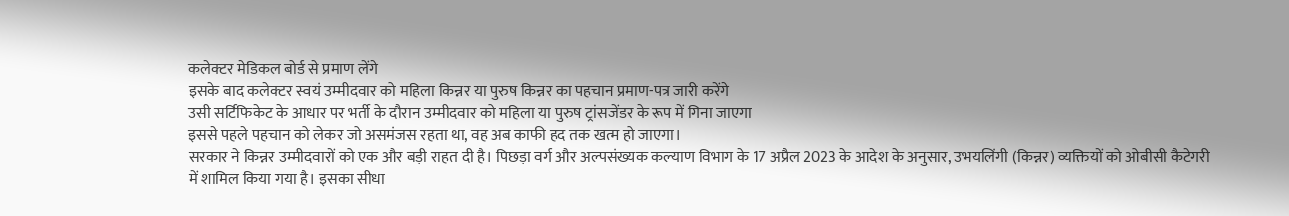कलेक्टर मेडिकल बोर्ड से प्रमाण लेंगे
इसके बाद कलेक्टर स्वयं उम्मीदवार को महिला किन्नर या पुरुष किन्नर का पहचान प्रमाण-पत्र जारी करेंगे
उसी सर्टिफिकेट के आधार पर भर्ती के दौरान उम्मीदवार को महिला या पुरुष ट्रांसजेंडर के रूप में गिना जाएगा
इससे पहले पहचान को लेकर जो असमंजस रहता था, वह अब काफी हद तक खत्म हो जाएगा।
सरकार ने किन्नर उम्मीदवारों को एक और बड़ी राहत दी है। पिछड़ा वर्ग और अल्पसंख्यक कल्याण विभाग के 17 अप्रैल 2023 के आदेश के अनुसार, उभयलिंगी (किन्नर) व्यक्तियों को ओबीसी कैटेगरी में शामिल किया गया है। इसका सीधा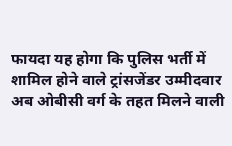फायदा यह होगा कि पुलिस भर्ती में शामिल होने वाले ट्रांसजेंडर उम्मीदवार अब ओबीसी वर्ग के तहत मिलने वाली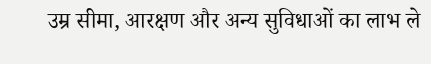उम्र सीमा, आरक्षण और अन्य सुविधाओं का लाभ ले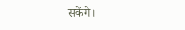सकेंगे।